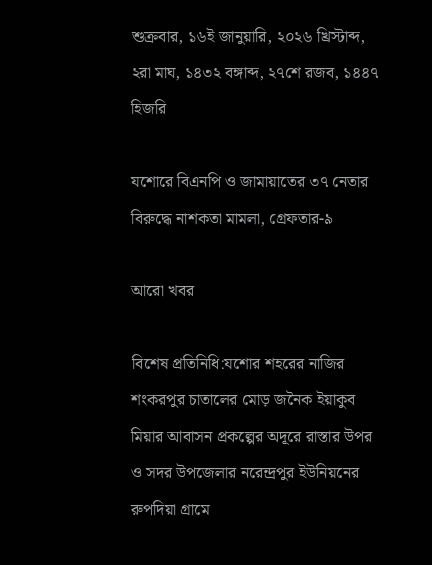শুক্রবার, ১৬ই জানুয়ারি, ২০২৬ খ্রিস্টাব্দ, ২রা মাঘ, ১৪৩২ বঙ্গাব্দ, ২৭শে রজব, ১৪৪৭ হিজরি

যশোরে বিএনপি ও জামায়াতের ৩৭ নেতার বিরুদ্ধে নাশকতা মামলা, গ্রেফতার-৯

আরো খবর

বিশেষ প্রতিনিধি:যশোর শহরের নাজির শংকরপুর চাতালের মোড় জনৈক ইয়াকুব মিয়ার আবাসন প্রকল্পের অদূরে রাস্তার উপর ও সদর উপজেলার নরেন্দ্রপুর ইউনিয়নের রুপদিয়া গ্রামে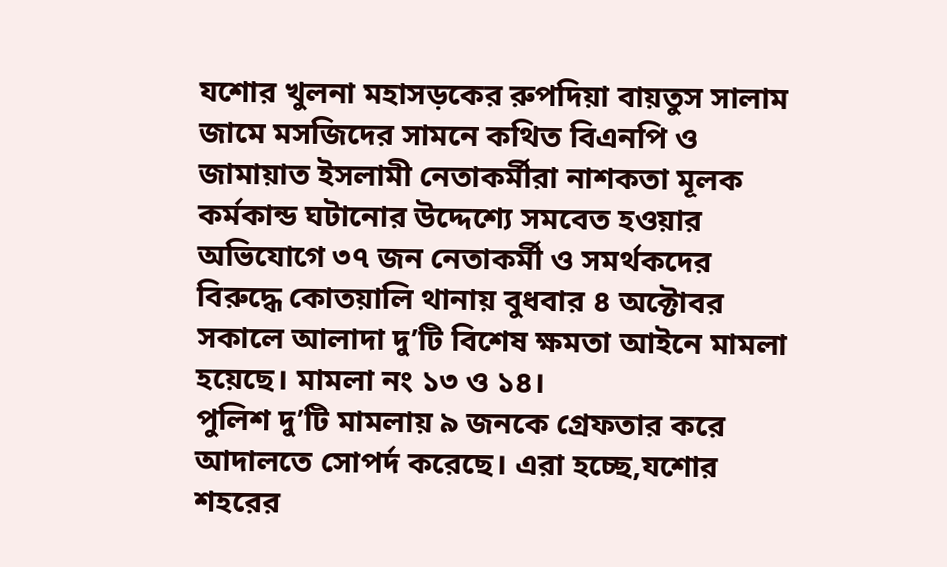যশোর খুলনা মহাসড়কের রুপদিয়া বায়তুস সালাম জামে মসজিদের সামনে কথিত বিএনপি ও জামায়াত ইসলামী নেতাকর্মীরা নাশকতা মূলক কর্মকান্ড ঘটানোর উদ্দেশ্যে সমবেত হওয়ার অভিযোগে ৩৭ জন নেতাকর্মী ও সমর্থকদের বিরুদ্ধে কোতয়ালি থানায় বুধবার ৪ অক্টোবর সকালে আলাদা দু’টি বিশেষ ক্ষমতা আইনে মামলা হয়েছে। মামলা নং ১৩ ও ১৪।
পুলিশ দু’টি মামলায় ৯ জনকে গ্রেফতার করে আদালতে সোপর্দ করেছে। এরা হচ্ছে,যশোর শহরের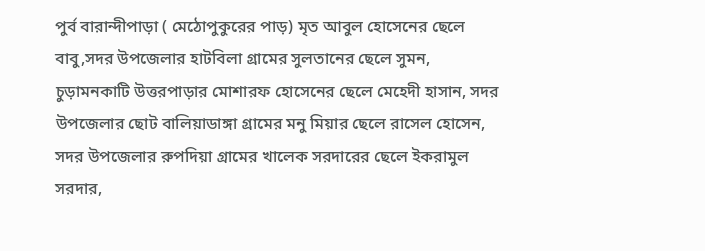পুর্ব বারান্দীপাড়া ( মেঠোপুকুরের পাড়) মৃত আবুল হোসেনের ছেলে বাবু,সদর উপজেলার হাটবিলা গ্রামের সুলতানের ছেলে সুমন, চুড়ামনকাটি উত্তরপাড়ার মোশারফ হোসেনের ছেলে মেহেদী হাসান, সদর উপজেলার ছোট বালিয়াডাঙ্গা গ্রামের মনু মিয়ার ছেলে রাসেল হোসেন, সদর উপজেলার রুপদিয়া গ্রামের খালেক সরদারের ছেলে ইকরামুল সরদার,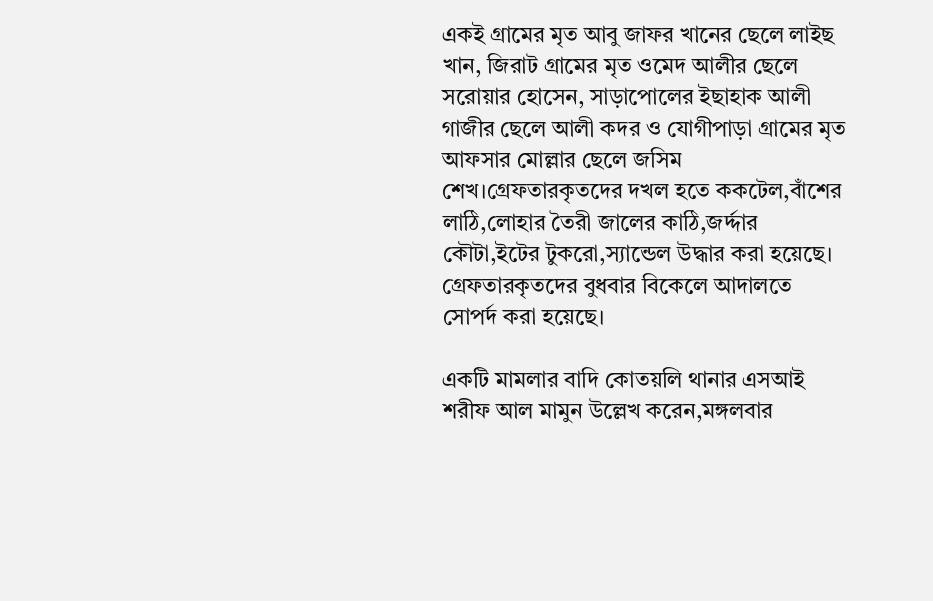একই গ্রামের মৃত আবু জাফর খানের ছেলে লাইছ খান, জিরাট গ্রামের মৃত ওমেদ আলীর ছেলে সরোয়ার হোসেন, সাড়াপোলের ইছাহাক আলী গাজীর ছেলে আলী কদর ও যোগীপাড়া গ্রামের মৃত আফসার মোল্লার ছেলে জসিম শেখ।গ্রেফতারকৃতদের দখল হতে ককটেল,বাঁশের লাঠি,লোহার তৈরী জালের কাঠি,জর্দ্দার কৌটা,ইটের টুকরো,স্যান্ডেল উদ্ধার করা হয়েছে। গ্রেফতারকৃতদের বুধবার বিকেলে আদালতে সোপর্দ করা হয়েছে।

একটি মামলার বাদি কোতয়লি থানার এসআই শরীফ আল মামুন উল্লেখ করেন,মঙ্গলবার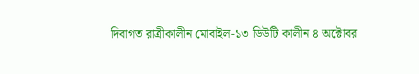দিবাগত রাত্রীকালীন মোবাইল-১৩ ডিউটি কালীন ৪ অক্টোবর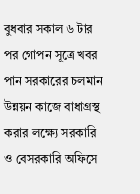বুধবার সকাল ৬ টার পর গোপন সূত্রে খবর পান সরকারের চলমান উন্নয়ন কাজে বাধাগ্রস্থ করার লক্ষ্যে সরকারি ও বেসরকারি অফিসে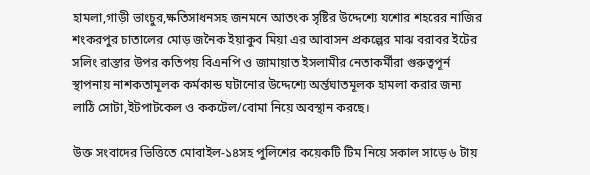হামলা,গাড়ী ভাংচুর,ক্ষতিসাধনসহ জনমনে আতংক সৃষ্টির উদ্দেশ্যে যশোর শহরের নাজির শংকরপুর চাতালের মোড় জনৈক ইয়াকুব মিয়া এর আবাসন প্রকল্পের মাঝ বরাবর ইটের সলিং রাস্তার উপর কতিপয় বিএনপি ও জামায়াত ইসলামীর নেতাকর্মীরা গুরুত্বপূর্ন স্থাপনায় নাশকতামূলক কর্মকান্ড ঘটানোর উদ্দেশ্যে অর্ন্তঘাতমূলক হামলা করার জন্য লাঠি সোটা,ইটপাটকেল ও ককটেল/বোমা নিয়ে অবস্থান করছে।

উক্ত সংবাদের ভিত্তিতে মোবাইল-১৪সহ পুলিশের কয়েকটি টিম নিয়ে সকাল সাড়ে ৬ টায়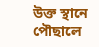উক্ত স্থানে পৌছালে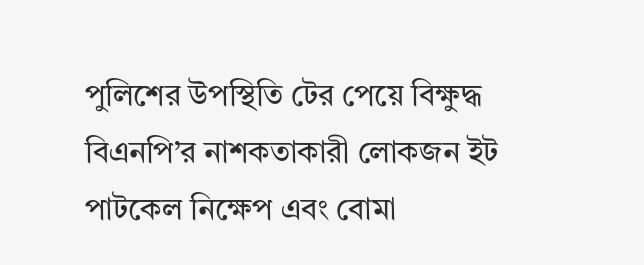পুলিশের উপস্থিতি টের পেয়ে বিক্ষুদ্ধ বিএনপি’র নাশকতাকারী লোকজন ইট পাটকেল নিক্ষেপ এবং বোমা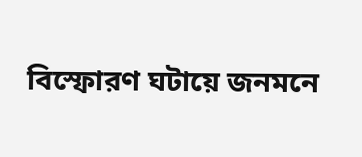বিস্ফোরণ ঘটায়ে জনমনে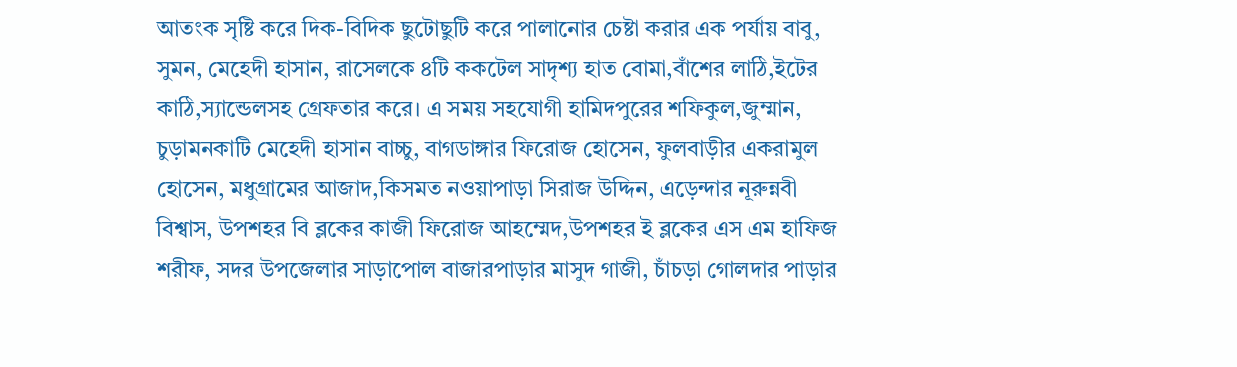আতংক সৃষ্টি করে দিক-বিদিক ছুটোছুটি করে পালানোর চেষ্টা করার এক পর্যায় বাবু, সুমন, মেহেদী হাসান, রাসেলকে ৪টি ককটেল সাদৃশ্য হাত বোমা,বাঁশের লাঠি,ইটের কাঠি,স্যান্ডেলসহ গ্রেফতার করে। এ সময় সহযোগী হামিদপুরের শফিকুল,জুম্মান, চুড়ামনকাটি মেহেদী হাসান বাচ্চু, বাগডাঙ্গার ফিরোজ হোসেন, ফুলবাড়ীর একরামুল হোসেন, মধুগ্রামের আজাদ,কিসমত নওয়াপাড়া সিরাজ উদ্দিন, এড়েন্দার নূরুন্নবী বিশ্বাস, উপশহর বি ব্লকের কাজী ফিরোজ আহম্মেদ,উপশহর ই ব্লকের এস এম হাফিজ শরীফ, সদর উপজেলার সাড়াপোল বাজারপাড়ার মাসুদ গাজী, চাঁচড়া গোলদার পাড়ার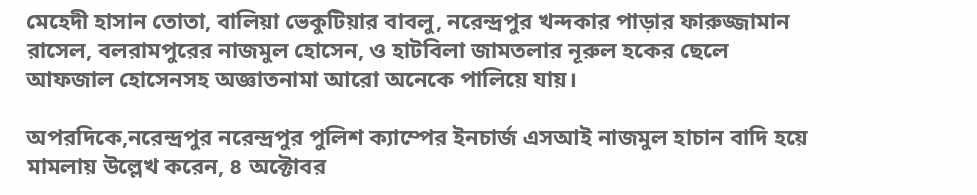মেহেদী হাসান তোতা, বালিয়া ভেকুটিয়ার বাবলু, নরেন্দ্রপুর খন্দকার পাড়ার ফারুজ্জামান রাসেল, বলরামপুরের নাজমুল হোসেন, ও হাটবিলা জামতলার নূরুল হকের ছেলে আফজাল হোসেনসহ অজ্ঞাতনামা আরো অনেকে পালিয়ে যায়।

অপরদিকে,নরেন্দ্রপুর নরেন্দ্রপুর পুলিশ ক্যাম্পের ইনচার্জ এসআই নাজমুল হাচান বাদি হয়ে মামলায় উল্লেখ করেন, ৪ অক্টোবর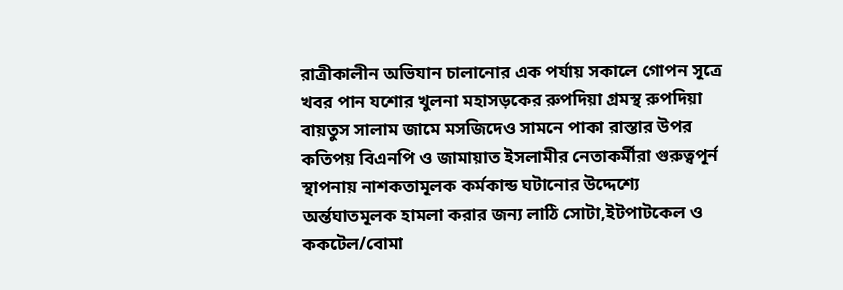রাত্রীকালীন অভিযান চালানোর এক পর্যায় সকালে গোপন সূত্রে খবর পান যশোর খুলনা মহাসড়কের রুপদিয়া গ্রমস্থ রুপদিয়া বায়তুস সালাম জামে মসজিদেও সামনে পাকা রাস্তার উপর কতিপয় বিএনপি ও জামায়াত ইসলামীর নেতাকর্মীরা গুরুত্বপূর্ন স্থাপনায় নাশকতামূলক কর্মকান্ড ঘটানোর উদ্দেশ্যে অর্ন্তঘাতমূলক হামলা করার জন্য লাঠি সোটা,ইটপাটকেল ও ককটেল/বোমা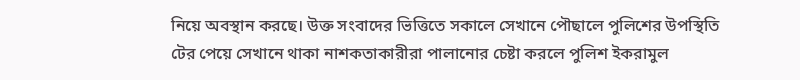নিয়ে অবস্থান করছে। উক্ত সংবাদের ভিত্তিতে সকালে সেখানে পৌছালে পুলিশের উপস্থিতি টের পেয়ে সেখানে থাকা নাশকতাকারীরা পালানোর চেষ্টা করলে পুলিশ ইকরামুল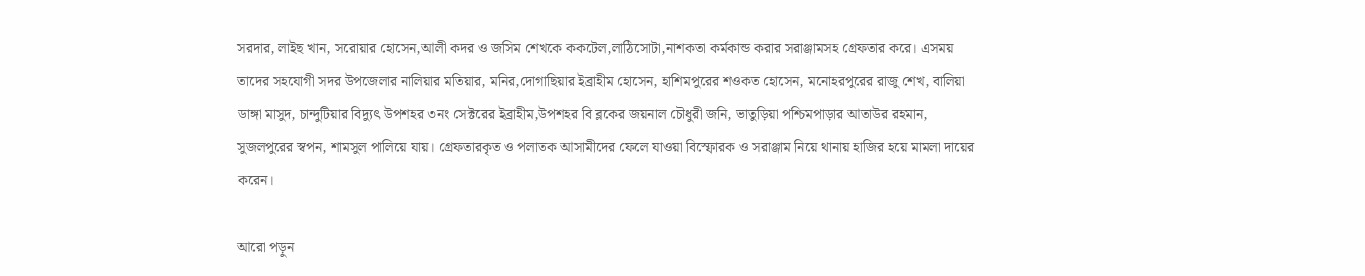সরদার, লাইছ খান, সরোয়ার হোসেন,আলী কদর ও জসিম শেখকে ককটেল,লাঠিসোটা,নাশকতা কর্মকান্ড করার সরাঞ্জামসহ গ্রেফতার করে। এসময় তাদের সহযোগী সদর উপজেলার নালিয়ার মতিয়ার, মনির,দোগাছিয়ার ইব্রাহীম হোসেন, হাশিমপুরের শওকত হোসেন, মনোহরপুরের রাজু শেখ, বালিয়া ডাঙ্গা মাসুদ, চান্দুটিয়ার বিদ্যুৎ উপশহর ৩নং সেক্টরের ইব্রাহীম,উপশহর বি ব্লকের জয়নাল চৌধুরী জনি, ভাতুড়িয়া পশ্চিমপাড়ার আতাউর রহমান, সুজলপুরের স্বপন, শামসুল পালিয়ে যায়। গ্রেফতারকৃত ও পলাতক আসামীদের ফেলে যাওয়া বিস্ফোরক ও সরাঞ্জাম নিয়ে থানায় হাজির হয়ে মামলা দায়ের করেন।

আরো পড়ুন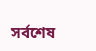সর্বশেষ